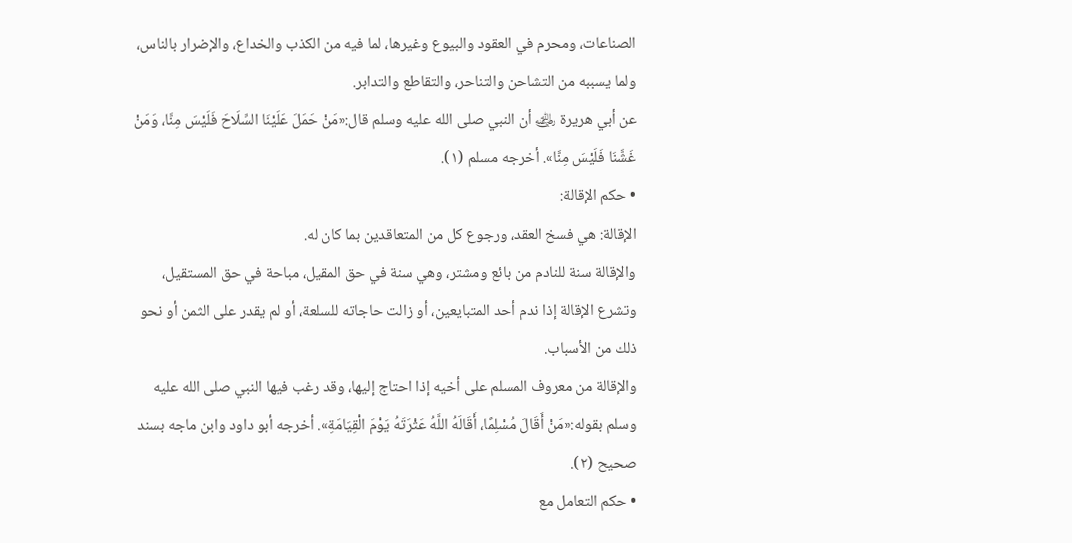الصناعات، ومحرم في العقود والبيوع وغيرها، لما فيه من الكذب والخداع، والإضرار بالناس، ولما يسببه من التشاحن والتناحر، والتقاطع والتدابر.
عن أبي هريرة ﵁ أن النبي صلى الله عليه وسلم قال:«مَنْ حَمَلَ عَلَيْنَا السِّلَاحَ فَلَيْسَ مِنَّا، وَمَنْ غَشَّنَا فَلَيْسَ مِنَّا». أخرجه مسلم (١).
• حكم الإقالة:
الإقالة: هي فسخ العقد، ورجوع كل من المتعاقدين بما كان له.
والإقالة سنة للنادم من بائع ومشتر، وهي سنة في حق المقيل، مباحة في حق المستقيل، وتشرع الإقالة إذا ندم أحد المتبايعين، أو زالت حاجاته للسلعة، أو لم يقدر على الثمن أو نحو ذلك من الأسباب.
والإقالة من معروف المسلم على أخيه إذا احتاج إليها، وقد رغب فيها النبي صلى الله عليه وسلم بقوله:«مَنْ أَقَالَ مُسْلِمًا، أَقَالَهُ اللَّهُ عَثْرَتَهُ يَوْمَ الْقِيَامَةِ». أخرجه أبو داود وابن ماجه بسند صحيح (٢).
• حكم التعامل مع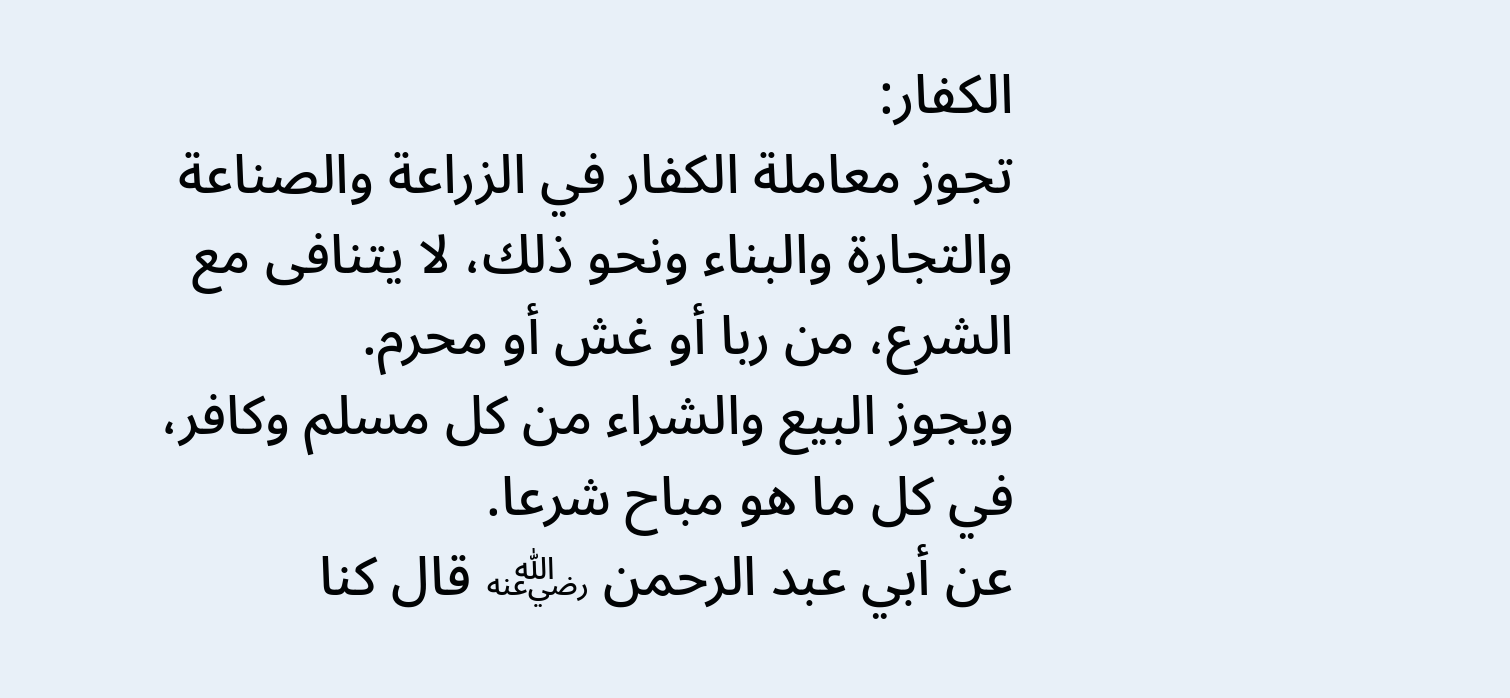الكفار:
تجوز معاملة الكفار في الزراعة والصناعة والتجارة والبناء ونحو ذلك، لا يتنافى مع الشرع، من ربا أو غش أو محرم.
ويجوز البيع والشراء من كل مسلم وكافر، في كل ما هو مباح شرعا.
عن أبي عبد الرحمن ﵁ قال كنا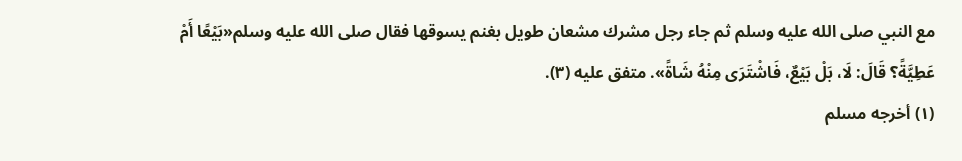مع النبي صلى الله عليه وسلم ثم جاء رجل مشرك مشعان طويل بغنم يسوقها فقال صلى الله عليه وسلم«بَيْعًا أَمْ عَطِيَّةً؟ قَالَ: لَا، بَلْ بَيْعٌ، فَاشْتَرَى مِنْهُ شَاةً». متفق عليه (٣).
(١) أخرجه مسلم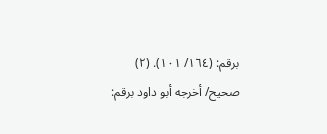برقم: (١٦٤/ ١٠١). (٢) صحيح/ أخرجه أبو داود برقم: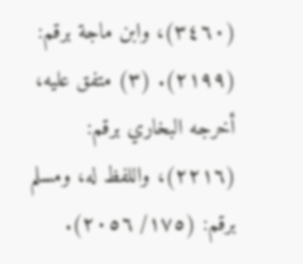(٣٤٦٠)، وابن ماجة برقم: (٢١٩٩). (٣) متفق عليه، أخرجه البخاري برقم: (٢٢١٦)، واللفظ له، ومسلم برقم: (١٧٥/ ٢٠٥٦).